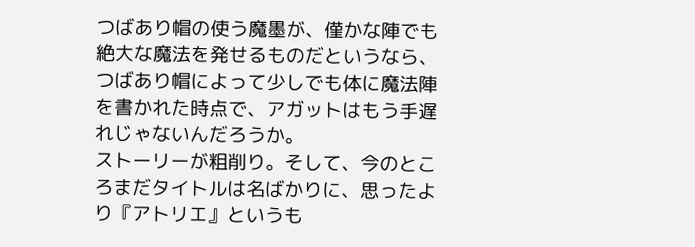つばあり帽の使う魔墨が、僅かな陣でも絶大な魔法を発せるものだというなら、つばあり帽によって少しでも体に魔法陣を書かれた時点で、アガットはもう手遅れじゃないんだろうか。
ストーリーが粗削り。そして、今のところまだタイトルは名ばかりに、思ったより『アトリエ』というも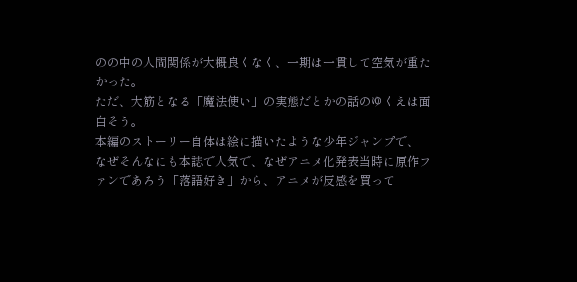のの中の人間関係が大概良くなく、一期は一貫して空気が重たかった。
ただ、大筋となる「魔法使い」の実態だとかの話のゆくえは面白そう。
本編のストーリー自体は絵に描いたような少年ジャンプで、
なぜそんなにも本誌で人気で、なぜアニメ化発表当時に原作ファンであろう「落語好き」から、アニメが反感を買って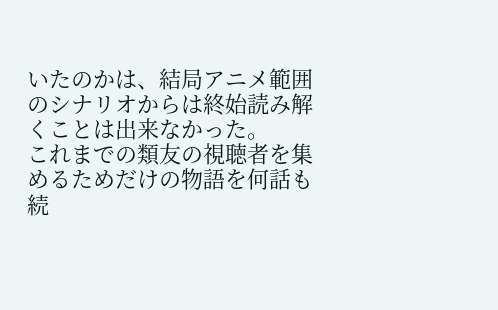いたのかは、結局アニメ範囲のシナリオからは終始読み解くことは出来なかった。
これまでの類友の視聴者を集めるためだけの物語を何話も続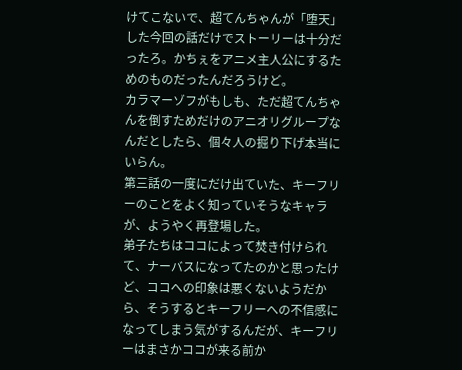けてこないで、超てんちゃんが「堕天」した今回の話だけでストーリーは十分だったろ。かちぇをアニメ主人公にするためのものだったんだろうけど。
カラマーゾフがもしも、ただ超てんちゃんを倒すためだけのアニオリグループなんだとしたら、個々人の掘り下げ本当にいらん。
第三話の一度にだけ出ていた、キーフリーのことをよく知っていそうなキャラが、ようやく再登場した。
弟子たちはココによって焚き付けられて、ナーバスになってたのかと思ったけど、ココへの印象は悪くないようだから、そうするとキーフリーへの不信感になってしまう気がするんだが、キーフリーはまさかココが来る前か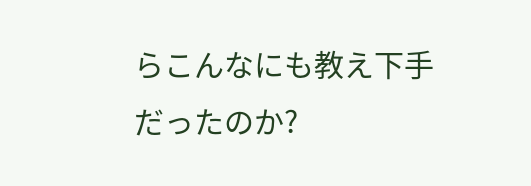らこんなにも教え下手だったのか?